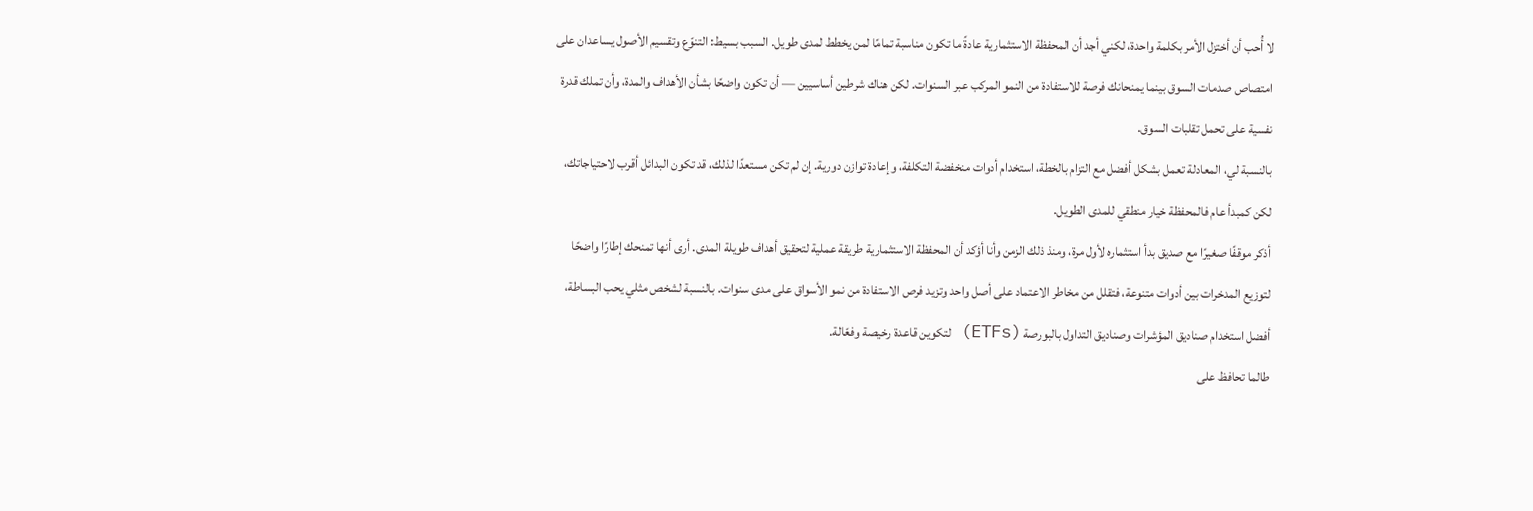لا أُحب أن أختزل الأمر بكلمة واحدة، لكني أجد أن المحفظة الاستثمارية عادةً ما تكون مناسبة تمامًا لمن يخطط لمدى طويل. السبب بسيط: التنوّع وتقسيم الأصول يساعدان على امتصاص صدمات السوق بينما يمنحانك فرصة للاستفادة من النمو المركب عبر السنوات. لكن هناك شرطين أساسيين — أن تكون واضحًا بشأن الأهداف والمدة، وأن تملك قدرة نفسية على تحمل تقلبات السوق.
بالنسبة لي، المعادلة تعمل بشكل أفضل مع التزام بالخطة، استخدام أدوات منخفضة التكلفة، وإعادة توازن دورية. إن لم تكن مستعدًا لذلك، قد تكون البدائل أقرب لاحتياجاتك، لكن كمبدأ عام فالمحفظة خيار منطقي للمدى الطويل.
أذكر موقفًا صغيرًا مع صديق بدأ استثماره لأول مرة، ومنذ ذلك الزمن وأنا أؤكد أن المحفظة الاستثمارية طريقة عملية لتحقيق أهداف طويلة المدى. أرى أنها تمنحك إطارًا واضحًا لتوزيع المدخرات بين أدوات متنوعة، فتقلل من مخاطر الاعتماد على أصل واحد وتزيد فرص الاستفادة من نمو الأسواق على مدى سنوات. بالنسبة لشخص مثلي يحب البساطة، أفضل استخدام صناديق المؤشرات وصناديق التداول بالبورصة (ETFs) لتكوين قاعدة رخيصة وفعّالة.
طالما تحافظ على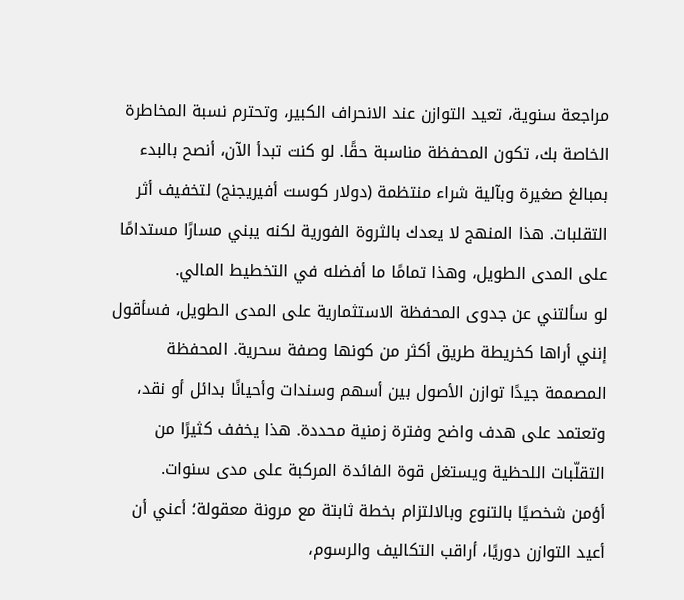مراجعة سنوية، تعيد التوازن عند الانحراف الكبير، وتحترم نسبة المخاطرة الخاصة بك، تكون المحفظة مناسبة حقًا. لو كنت تبدأ الآن، أنصح بالبدء بمبالغ صغيرة وبآلية شراء منتظمة (دولار كوست أفيريجنج) لتخفيف أثر التقلبات. هذا المنهج لا يعدك بالثروة الفورية لكنه يبني مسارًا مستدامًا على المدى الطويل، وهذا تمامًا ما أفضله في التخطيط المالي.
لو سألتني عن جدوى المحفظة الاستثمارية على المدى الطويل، فسأقول إنني أراها كخريطة طريق أكثر من كونها وصفة سحرية. المحفظة المصممة جيدًا توازن الأصول بين أسهم وسندات وأحيانًا بدائل أو نقد، وتعتمد على هدف واضح وفترة زمنية محددة. هذا يخفف كثيرًا من التقلّبات اللحظية ويستغل قوة الفائدة المركبة على مدى سنوات.
أؤمن شخصيًا بالتنوع وبالالتزام بخطة ثابتة مع مرونة معقولة؛ أعني أن أعيد التوازن دوريًا، أراقب التكاليف والرسوم،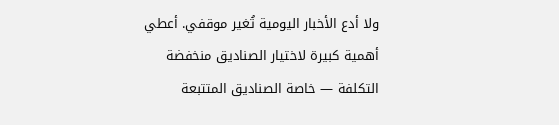ولا أدع الأخبار اليومية تُغير موقفي. أعطي أهمية كبيرة لاختيار الصناديق منخفضة التكلفة — خاصة الصناديق المتتبعة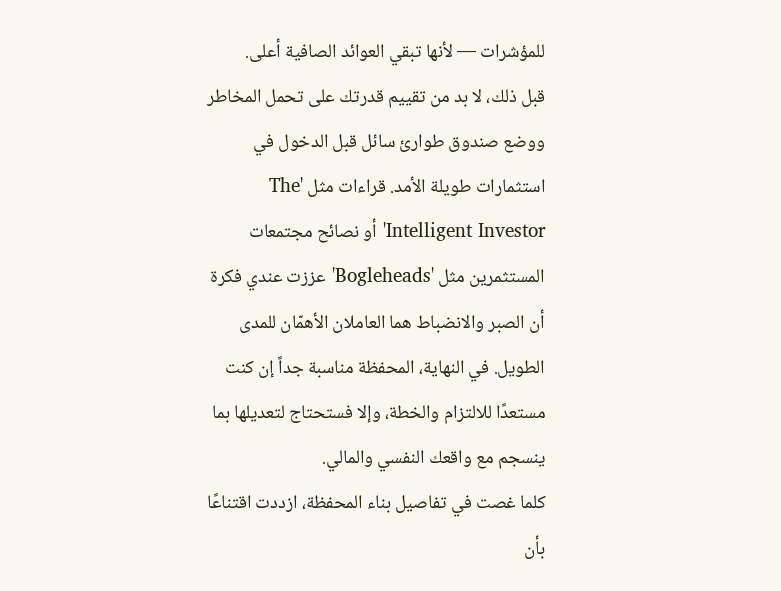للمؤشرات — لأنها تبقي العوائد الصافية أعلى.
قبل ذلك، لا بد من تقييم قدرتك على تحمل المخاطر ووضع صندوق طوارئ سائل قبل الدخول في استثمارات طويلة الأمد. قراءات مثل 'The Intelligent Investor' أو نصائح مجتمعات المستثمرين مثل 'Bogleheads' عززت عندي فكرة أن الصبر والانضباط هما العاملان الأهمّان للمدى الطويل. في النهاية، المحفظة مناسبة جداً إن كنت مستعدًا للالتزام والخطة، وإلا فستحتاج لتعديلها بما ينسجم مع واقعك النفسي والمالي.
كلما غصت في تفاصيل بناء المحفظة، ازددت اقتناعًا بأن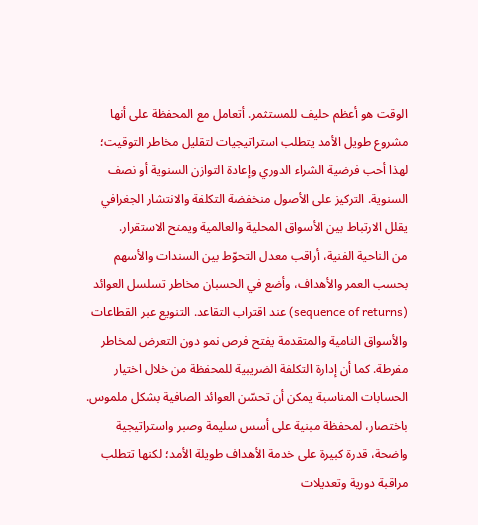الوقت هو أعظم حليف للمستثمر. أتعامل مع المحفظة على أنها مشروع طويل الأمد يتطلب استراتيجيات لتقليل مخاطر التوقيت؛ لهذا أحب فرضية الشراء الدوري وإعادة التوازن السنوية أو نصف السنوية. التركيز على الأصول منخفضة التكلفة والانتشار الجغرافي يقلل الارتباط بين الأسواق المحلية والعالمية ويمنح الاستقرار.
من الناحية الفنية، أراقب معدل التحوّط بين السندات والأسهم بحسب العمر والأهداف، وأضع في الحسبان مخاطر تسلسل العوائد (sequence of returns) عند اقتراب التقاعد. التنويع عبر القطاعات والأسواق النامية والمتقدمة يفتح فرص نمو دون التعرض لمخاطر مفرطة. كما أن إدارة التكلفة الضريبية للمحفظة من خلال اختيار الحسابات المناسبة يمكن أن تحسّن العوائد الصافية بشكل ملموس.
باختصار، لمحفظة مبنية على أسس سليمة وصبر واستراتيجية واضحة، قدرة كبيرة على خدمة الأهداف طويلة الأمد؛ لكنها تتطلب مراقبة دورية وتعديلات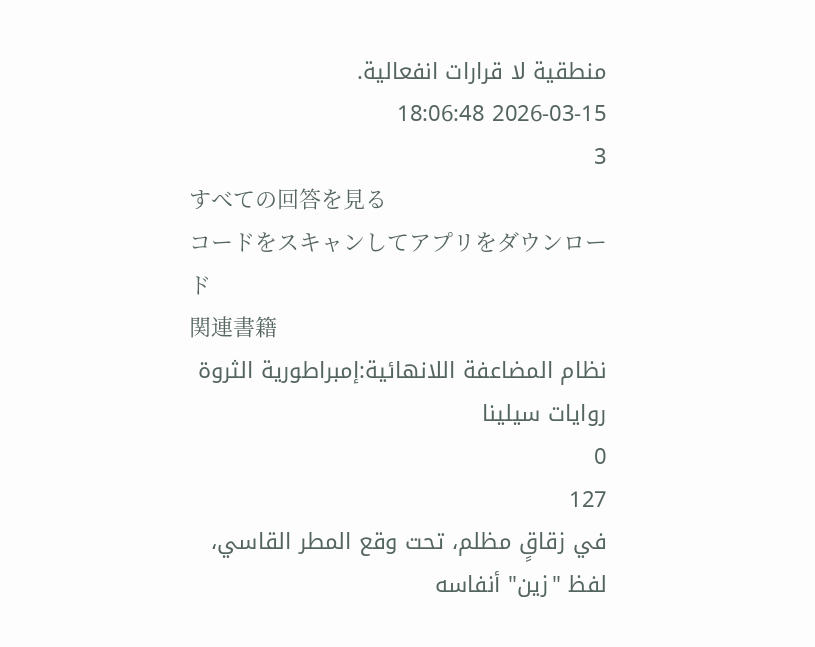منطقية لا قرارات انفعالية.
2026-03-15 18:06:48
3
すべての回答を見る
コードをスキャンしてアプリをダウンロード
関連書籍
نظام المضاعفة اللانهائية:إمبراطورية الثروة
روايات سيلينا
0
127
في زقاقٍ مظلم، تحت وقع المطر القاسي، لفظ "زين" أنفاسه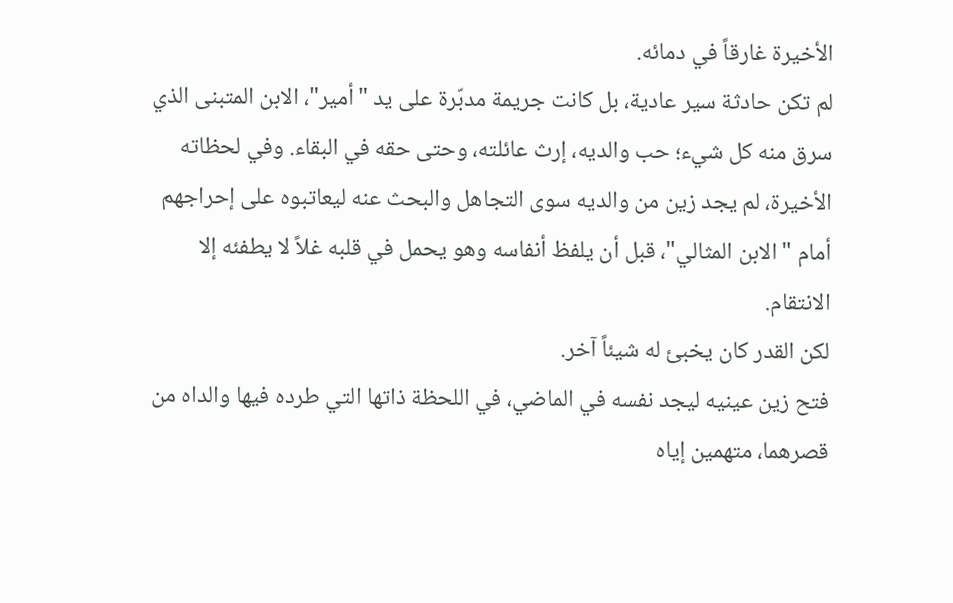الأخيرة غارقاً في دمائه.
لم تكن حادثة سير عادية، بل كانت جريمة مدبّرة على يد "أمير"، الابن المتبنى الذي سرق منه كل شيء؛ حب والديه، إرث عائلته، وحتى حقه في البقاء. وفي لحظاته الأخيرة، لم يجد زين من والديه سوى التجاهل والبحث عنه ليعاتبوه على إحراجهم أمام "الابن المثالي"، قبل أن يلفظ أنفاسه وهو يحمل في قلبه غلاً لا يطفئه إلا الانتقام.
لكن القدر كان يخبئ له شيئاً آخر.
فتح زين عينيه ليجد نفسه في الماضي، في اللحظة ذاتها التي طرده فيها والداه من قصرهما، متهمين إياه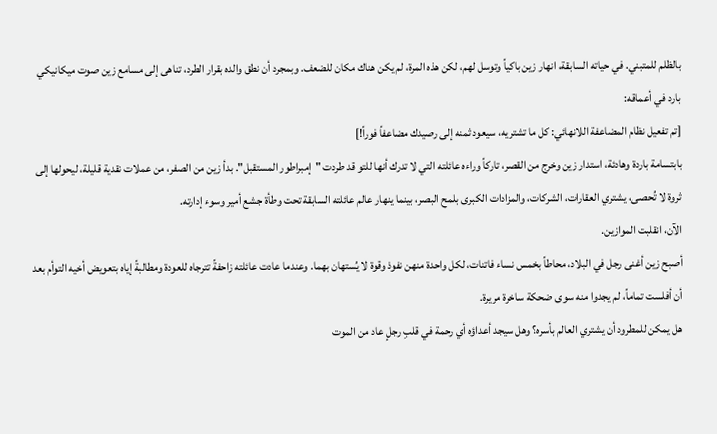بالظلم للمتبني. في حياته السابقة، انهار زين باكياً وتوسل لهم، لكن هذه المرة، لم يكن هناك مكان للضعف. وبمجرد أن نطق والده بقرار الطرد، تناهى إلى مسامع زين صوت ميكانيكي بارد في أعماقه:
[تم تفعيل نظام المضاعفة اللانهائي: كل ما تشتريه، سيعود ثمنه إلى رصيدك مضاعفاً فوراً!]
بابتسامة باردة وهادئة، استدار زين وخرج من القصر، تاركاً وراءه عائلته التي لا تدرك أنها للتو قد طردت "إمبراطور المستقبل". بدأ زين من الصفر، من عملات نقدية قليلة، ليحولها إلى ثروة لا تُحصى، يشتري العقارات، الشركات، والمزادات الكبرى بلمح البصر، بينما ينهار عالم عائلته السابقة تحت وطأة جشع أمير وسوء إدارته.
الآن، انقلبت الموازين.
أصبح زين أغنى رجل في البلاد، محاطاً بخمس نساء فاتنات، لكل واحدة منهن نفوذ وقوة لا يُستهان بهما. وعندما عادت عائلته زاحفةً تترجاه للعودة ومطالبةً إياه بتعويض أخيه التوأم بعد أن أفلست تماماً، لم يجدوا منه سوى ضحكة ساخرة مريرة.
هل يمكن للمطرود أن يشتري العالم بأسره؟ وهل سيجد أعداؤه أي رحمة في قلبِ رجلٍ عاد من الموت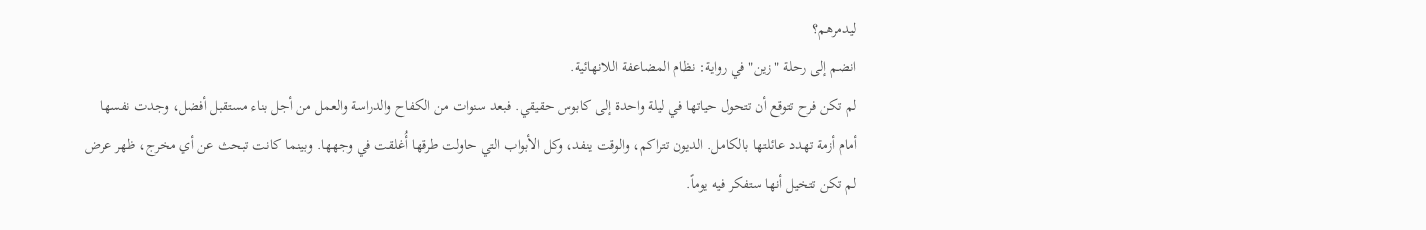ليدمرهم؟
انضم إلى رحلة "زين" في رواية: نظام المضاعفة اللانهائية.
لم تكن فرح تتوقع أن تتحول حياتها في ليلة واحدة إلى كابوس حقيقي. فبعد سنوات من الكفاح والدراسة والعمل من أجل بناء مستقبل أفضل، وجدت نفسها أمام أزمة تهدد عائلتها بالكامل. الديون تتراكم، والوقت ينفد، وكل الأبواب التي حاولت طرقها أُغلقت في وجهها. وبينما كانت تبحث عن أي مخرج، ظهر عرض لم تكن تتخيل أنها ستفكر فيه يوماً.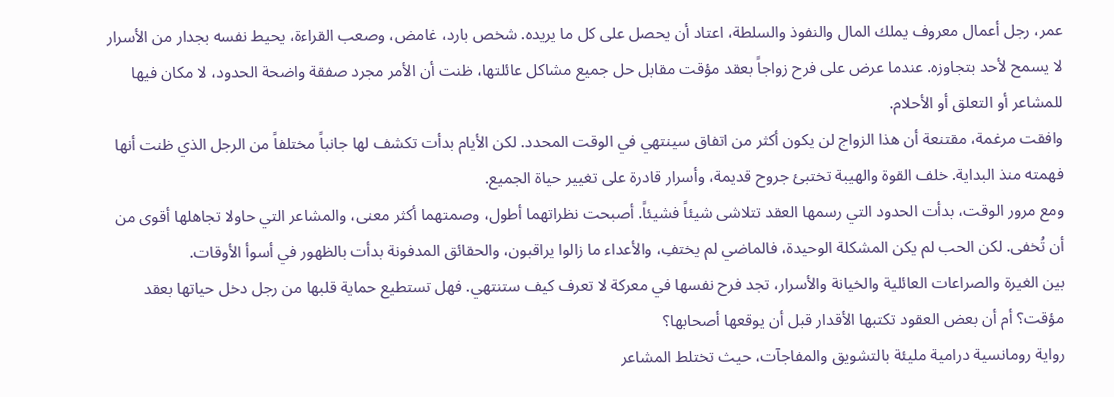عمر، رجل أعمال معروف يملك المال والنفوذ والسلطة، اعتاد أن يحصل على كل ما يريده. شخص بارد، غامض، وصعب القراءة، يحيط نفسه بجدار من الأسرار لا يسمح لأحد بتجاوزه. عندما عرض على فرح زواجاً بعقد مؤقت مقابل حل جميع مشاكل عائلتها، ظنت أن الأمر مجرد صفقة واضحة الحدود، لا مكان فيها للمشاعر أو التعلق أو الأحلام.
وافقت مرغمة، مقتنعة أن هذا الزواج لن يكون أكثر من اتفاق سينتهي في الوقت المحدد. لكن الأيام بدأت تكشف لها جانباً مختلفاً من الرجل الذي ظنت أنها فهمته منذ البداية. خلف القوة والهيبة تختبئ جروح قديمة، وأسرار قادرة على تغيير حياة الجميع.
ومع مرور الوقت، بدأت الحدود التي رسمها العقد تتلاشى شيئاً فشيئاً. أصبحت نظراتهما أطول، وصمتهما أكثر معنى، والمشاعر التي حاولا تجاهلها أقوى من أن تُخفى. لكن الحب لم يكن المشكلة الوحيدة، فالماضي لم يختفِ، والأعداء ما زالوا يراقبون، والحقائق المدفونة بدأت بالظهور في أسوأ الأوقات.
بين الغيرة والصراعات العائلية والخيانة والأسرار، تجد فرح نفسها في معركة لا تعرف كيف ستنتهي. فهل تستطيع حماية قلبها من رجل دخل حياتها بعقد مؤقت؟ أم أن بعض العقود تكتبها الأقدار قبل أن يوقعها أصحابها؟
رواية رومانسية درامية مليئة بالتشويق والمفاجآت، حيث تختلط المشاعر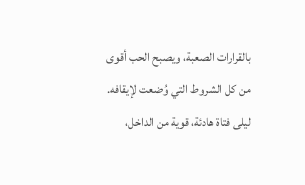بالقرارات الصعبة، ويصبح الحب أقوى من كل الشروط التي وُضعت لإيقافه.
ليلى فتاة هادئة، قوية من الداخل،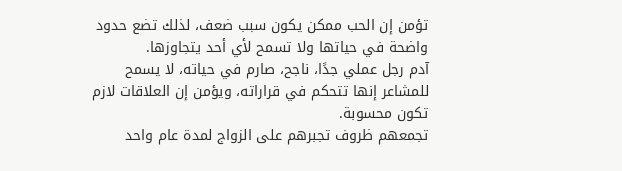تؤمن إن الحب ممكن يكون سبب ضعف، لذلك تضع حدود واضحة في حياتها ولا تسمح لأي أحد يتجاوزها.
آدم رجل عملي جدًا، ناجح، صارم في حياته، لا يسمح للمشاعر إنها تتحكم في قراراته، ويؤمن إن العلاقات لازم تكون محسوبة.
تجمعهم ظروف تجبرهم على الزواج لمدة عام واحد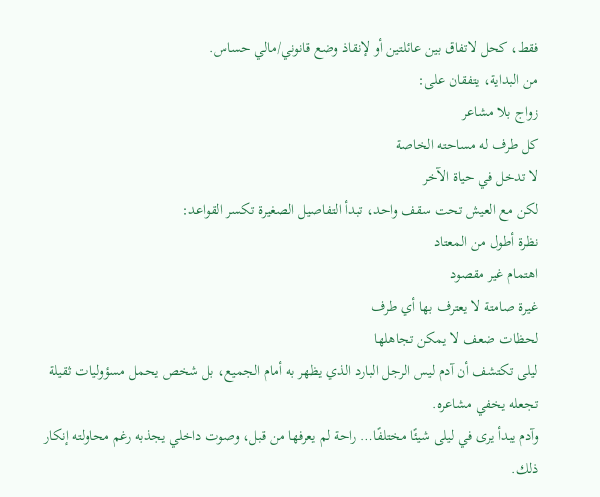فقط، كحل لاتفاق بين عائلتين أو لإنقاذ وضع قانوني/مالي حساس.
من البداية، يتفقان على:
زواج بلا مشاعر
كل طرف له مساحته الخاصة
لا تدخل في حياة الآخر
لكن مع العيش تحت سقف واحد، تبدأ التفاصيل الصغيرة تكسر القواعد:
نظرة أطول من المعتاد
اهتمام غير مقصود
غيرة صامتة لا يعترف بها أي طرف
لحظات ضعف لا يمكن تجاهلها
ليلى تكتشف أن آدم ليس الرجل البارد الذي يظهر به أمام الجميع، بل شخص يحمل مسؤوليات ثقيلة تجعله يخفي مشاعره.
وآدم يبدأ يرى في ليلى شيئًا مختلفًا… راحة لم يعرفها من قبل، وصوت داخلي يجذبه رغم محاولته إنكار ذلك.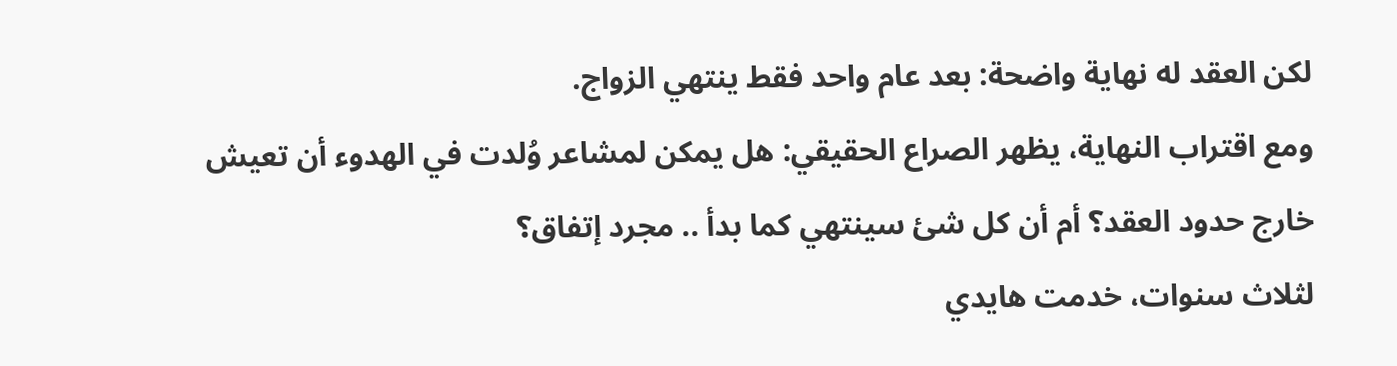لكن العقد له نهاية واضحة: بعد عام واحد فقط ينتهي الزواج.
ومع اقتراب النهاية، يظهر الصراع الحقيقي: هل يمكن لمشاعر وُلدت في الهدوء أن تعيش خارج حدود العقد؟ أم أن كل شئ سينتهي كما بدأ .. مجرد إتفاق؟
لثلاث سنوات، خدمت هايدي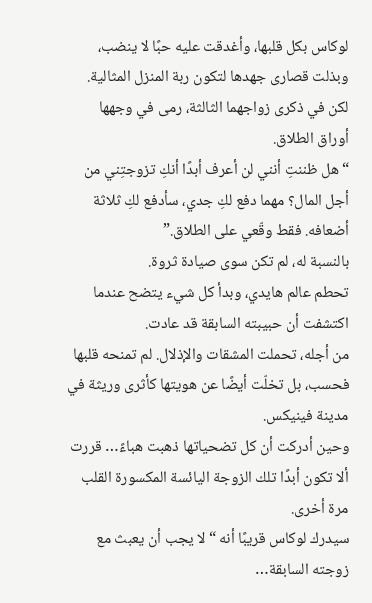لوكاس بكل قلبها، وأغدقت عليه حبًا لا ينضب، وبذلت قصارى جهدها لتكون ربة المنزل المثالية.
لكن في ذكرى زواجهما الثالثة، رمى في وجهها أوراق الطلاق.
“هل ظننتِ أنني لن أعرف أبدًا أنكِ تزوجتِني من أجل المال؟ مهما دفع لكِ جدي، سأدفع لكِ ثلاثة أضعافه. فقط وقّعي على الطلاق.”
بالنسبة له، لم تكن سوى صيادة ثروة.
تحطم عالم هايدي، وبدأ كل شيء يتضح عندما اكتشفت أن حبيبته السابقة قد عادت.
من أجله، تحملت المشقات والإذلال. لم تمنحه قلبها فحسب، بل تخلّت أيضًا عن هويتها كأثرى وريثة في مدينة فينيكس.
وحين أدركت أن كل تضحياتها ذهبت هباءً… قررت ألا تكون أبدًا تلك الزوجة اليائسة المكسورة القلب مرة أخرى.
سيدرك لوكاس قريبًا أنه “لا يجب أن يعبث مع زوجته السابقة…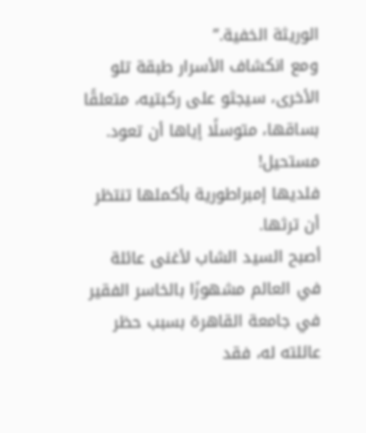الوريثة الخفية.”
ومع انكشاف الأسرار طبقة تلو الأخرى، سيجثو على ركبتيه، متعلقًا بساقها، متوسلًا إياها أن تعود.
مستحيل!
فلديها إمبراطورية بأكملها تنتظر أن ترثها.
أصبح السيد الشاب لأغنى عائلة في العالم مشهورًا بالخاسر الفقير في جامعة القاهرة بسبب حظر عائلته له، فقد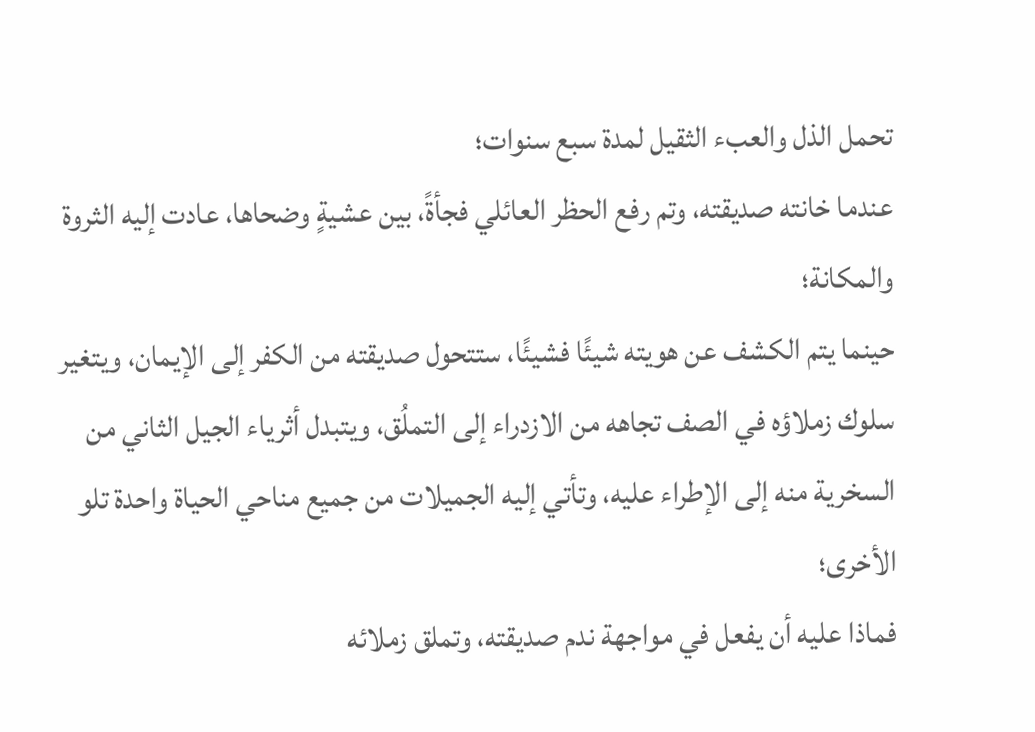تحمل الذل والعبء الثقيل لمدة سبع سنوات؛
عندما خانته صديقته، وتم رفع الحظر العائلي فجأةً، بين عشيةٍ وضحاها، عادت إليه الثروة والمكانة؛
حينما يتم الكشف عن هويته شيئًا فشيئًا، ستتحول صديقته من الكفر إلى الإيمان، ويتغير سلوك زملاؤه في الصف تجاهه من الازدراء إلى التملُق، ويتبدل أثرياء الجيل الثاني من السخرية منه إلى الإطراء عليه، وتأتي إليه الجميلات من جميع مناحي الحياة واحدة تلو الأخرى؛
فماذا عليه أن يفعل في مواجهة ندم صديقته، وتملق زملائه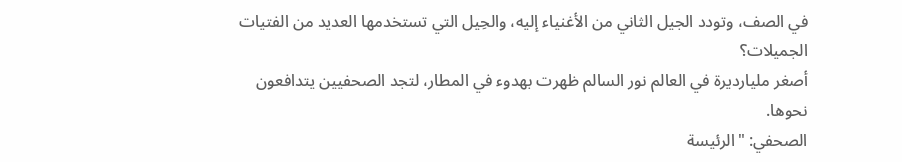في الصف، وتودد الجيل الثاني من الأغنياء إليه، والحِيل التي تستخدمها العديد من الفتيات الجميلات؟
أصغر مليارديرة في العالم نور السالم ظهرت بهدوء في المطار، لتجد الصحفيين يتدافعون نحوها.
الصحفي: "الرئيسة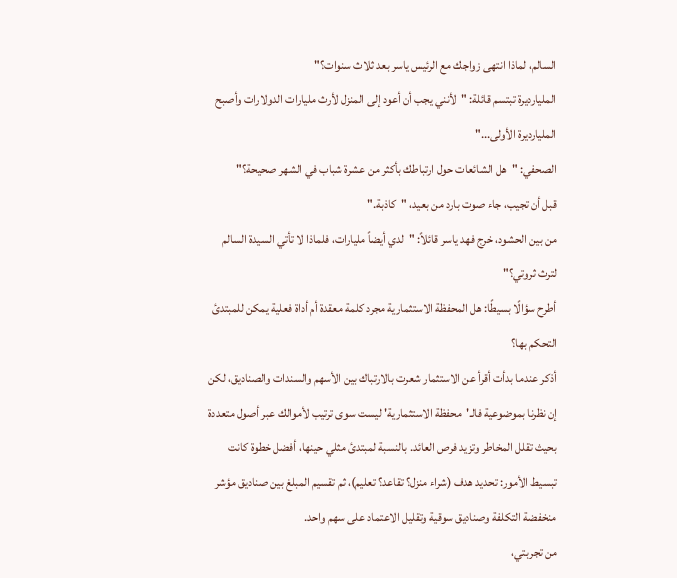السالم، لماذا انتهى زواجك مع الرئيس ياسر بعد ثلاث سنوات؟"
المليارديرة تبتسم قائلة: "لأنني يجب أن أعود إلى المنزل لأرث مليارات الدولارات وأصبح المليارديرة الأولى..."
الصحفي: "هل الشائعات حول ارتباطك بأكثر من عشرة شباب في الشهر صحيحة؟"
قبل أن تجيب، جاء صوت بارد من بعيد، "كاذبة."
من بين الحشود، خرج فهد ياسر قائلاً: "لدي أيضاً مليارات، فلماذا لا تأتي السيدة السالم لترث ثروتي؟"
أطرح سؤالًا بسيطًا: هل المحفظة الاستثمارية مجرد كلمة معقدة أم أداة فعلية يمكن للمبتدئ التحكم بها؟
أذكر عندما بدأت أقرأ عن الاستثمار شعرت بالارتباك بين الأسهم والسندات والصناديق، لكن إن نظرنا بموضوعية فالـ'محفظة الاستثمارية' ليست سوى ترتيب لأموالك عبر أصول متعددة بحيث تقلل المخاطر وتزيد فرص العائد. بالنسبة لمبتدئ مثلي حينها، أفضل خطوة كانت تبسيط الأمور: تحديد هدف (شراء منزل؟ تقاعد؟ تعليم)، ثم تقسيم المبلغ بين صناديق مؤشر منخفضة التكلفة وصناديق سوقية وتقليل الاعتماد على سهم واحد.
من تجربتي،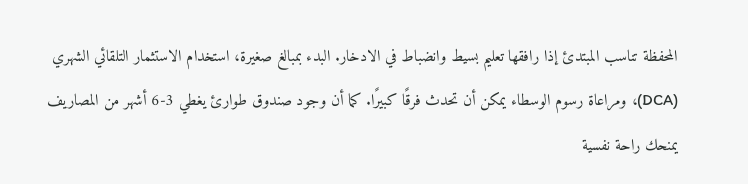المحفظة تناسب المبتدئ إذا رافقها تعليم بسيط وانضباط في الادخار. البدء بمبالغ صغيرة، استخدام الاستثمار التلقائي الشهري (DCA)، ومراعاة رسوم الوسطاء يمكن أن تحدث فرقًا كبيرًا. كما أن وجود صندوق طوارئ يغطي 3-6 أشهر من المصاريف يمنحك راحة نفسية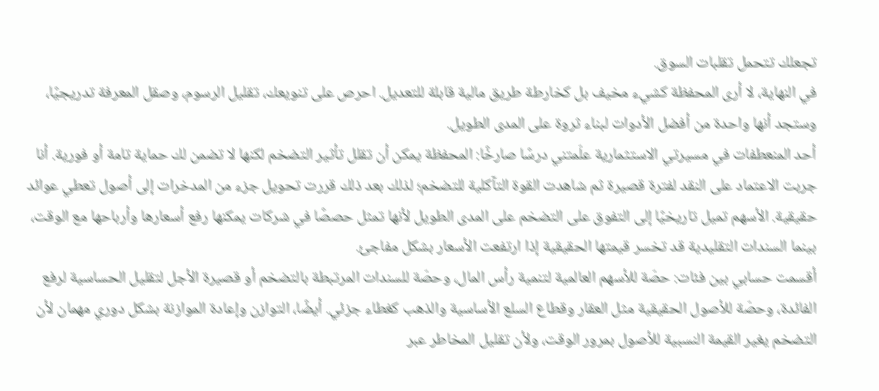تجعلك تتحمل تقلبات السوق.
في النهاية، لا أرى المحفظة كشيء مخيف بل كخارطة طريق مالية قابلة للتعديل. احرص على تنويعك، تقليل الرسوم، وصقل المعرفة تدريجيًا، وستجد أنها واحدة من أفضل الأدوات لبناء ثروة على المدى الطويل.
أحد المنعطفات في مسيرتي الاستثمارية علّمتني درسًا صارخًا: المحفظة يمكن أن تقلل تأثير التضخم لكنها لا تضمن لك حماية تامة أو فورية. أنا جربت الاعتماد على النقد لفترة قصيرة ثم شاهدت القوة التآكلية للتضخم؛ لذلك بعد ذلك قررت تحويل جزء من المدخرات إلى أصول تعطي عوائد حقيقية. الأسهم تميل تاريخيًا إلى التفوق على التضخم على المدى الطويل لأنها تمثل حصصًا في شركات يمكنها رفع أسعارها وأرباحها مع الوقت، بينما السندات التقليدية قد تخسر قيمتها الحقيقية إذا ارتفعت الأسعار بشكل مفاجئ.
أقسمت حسابي بين فئات: حصّة للأسهم العالمية لتنمية رأس المال، وحصّة للسندات المرتبطة بالتضخم أو قصيرة الأجل لتقليل الحساسية لرفع الفائدة، وحصّة للأصول الحقيقية مثل العقار وقطاع السلع الأساسية والذهب كغطاء جزئي. أيضًا، التوازن وإعادة الموازنة بشكل دوري مهمان لأن التضخم يغير القيمة النسبية للأصول بمرور الوقت، ولأن تقليل المخاطر عبر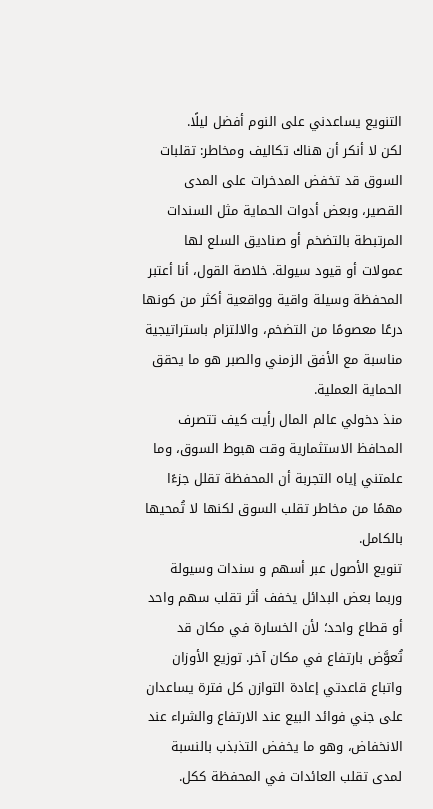التنويع يساعدني على النوم أفضل ليلًا.
لكن لا أنكر أن هناك تكاليف ومخاطر: تقلبات السوق قد تخفض المدخرات على المدى القصير، وبعض أدوات الحماية مثل السندات المرتبطة بالتضخم أو صناديق السلع لها عمولات أو قيود سيولة. خلاصة القول، أنا أعتبر المحفظة وسيلة واقية وواقعية أكثر من كونها درعًا معصومًا من التضخم، والالتزام باستراتيجية مناسبة مع الأفق الزمني والصبر هو ما يحقق الحماية العملية.
منذ دخولي عالم المال رأيت كيف تتصرف المحافظ الاستثمارية وقت هبوط السوق، وما علمتني إياه التجربة أن المحفظة تقلل جزءًا مهمًا من مخاطر تقلب السوق لكنها لا تُمحيها بالكامل.
تنويع الأصول عبر أسهم و سندات وسيولة وربما بعض البدائل يخفف أثر تقلب سهم واحد أو قطاع واحد؛ لأن الخسارة في مكان قد تُعوَّض بارتفاع في مكان آخر. توزيع الأوزان واتباع قاعدتي إعادة التوازن كل فترة يساعدان على جني فوائد البيع عند الارتفاع والشراء عند الانخفاض، وهو ما يخفض التذبذب بالنسبة لمدى تقلب العائدات في المحفظة ككل.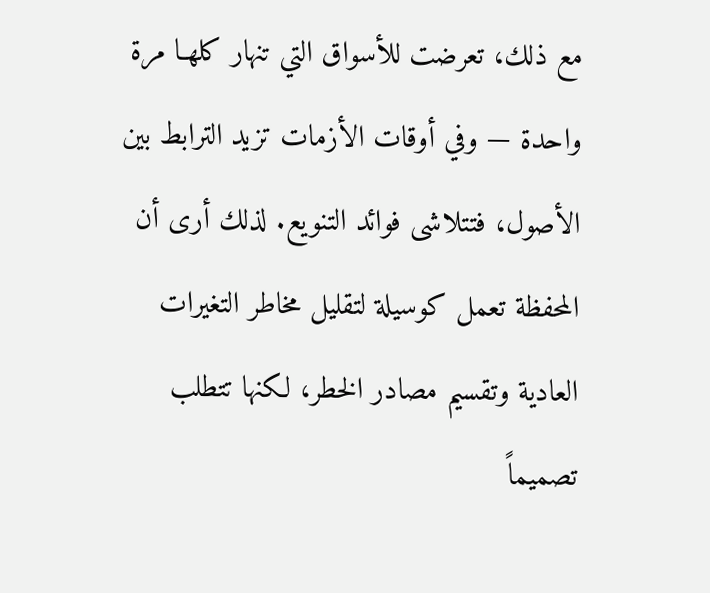مع ذلك، تعرضت للأسواق التي تنهار كلهـا مرة واحدة — وفي أوقات الأزمات تزيد الترابط بين الأصول، فتتلاشى فوائد التنويع. لذلك أرى أن المحفظة تعمل كوسيلة لتقليل مخاطر التغيرات العادية وتقسيم مصادر الخطر، لكنها تتطلب تصميماً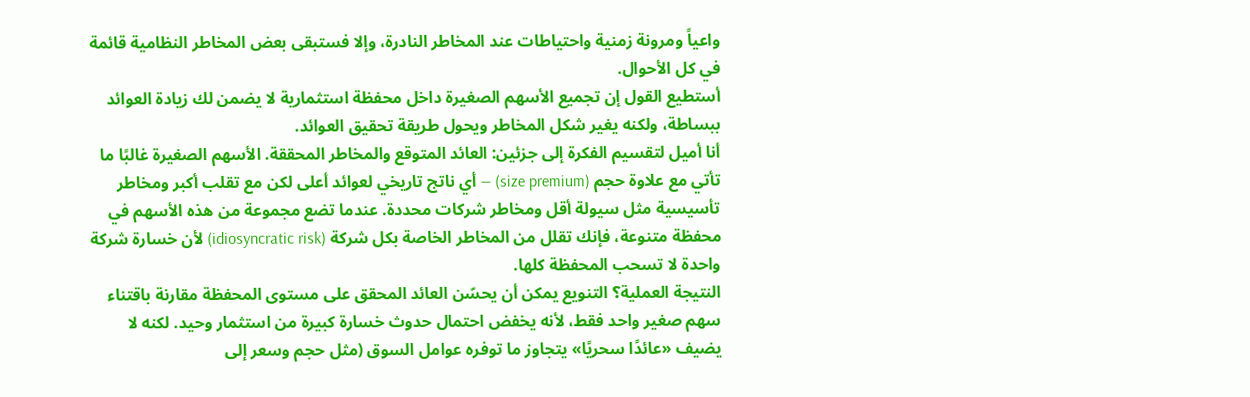واعياً ومرونة زمنية واحتياطات عند المخاطر النادرة، وإلا فستبقى بعض المخاطر النظامية قائمة في كل الأحوال.
أستطيع القول إن تجميع الأسهم الصغيرة داخل محفظة استثمارية لا يضمن لك زيادة العوائد ببساطة، ولكنه يغير شكل المخاطر ويحول طريقة تحقيق العوائد.
أنا أميل لتقسيم الفكرة إلى جزئين: العائد المتوقع والمخاطر المحققة. الأسهم الصغيرة غالبًا ما تأتي مع علاوة حجم (size premium) — أي ناتج تاريخي لعوائد أعلى لكن مع تقلب أكبر ومخاطر تأسيسية مثل سيولة أقل ومخاطر شركات محددة. عندما تضع مجموعة من هذه الأسهم في محفظة متنوعة، فإنك تقلل من المخاطر الخاصة بكل شركة (idiosyncratic risk) لأن خسارة شركة واحدة لا تسحب المحفظة كلها.
النتيجة العملية؟ التنويع يمكن أن يحسّن العائد المحقق على مستوى المحفظة مقارنة باقتناء سهم صغير واحد فقط، لأنه يخفض احتمال حدوث خسارة كبيرة من استثمار وحيد. لكنه لا يضيف «عائدًا سحريًا» يتجاوز ما توفره عوامل السوق (مثل حجم وسعر إلى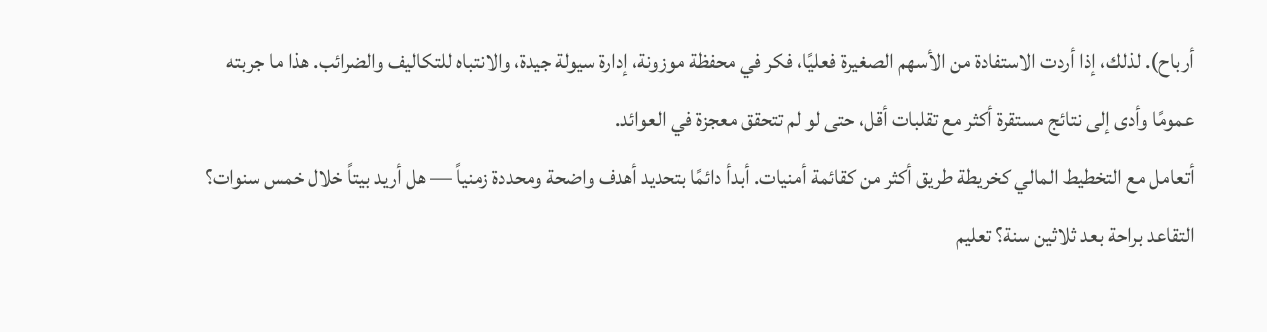أرباح). لذلك، إذا أردت الاستفادة من الأسهم الصغيرة فعليًا، فكر في محفظة موزونة، إدارة سيولة جيدة، والانتباه للتكاليف والضرائب. هذا ما جربته عمومًا وأدى إلى نتائج مستقرة أكثر مع تقلبات أقل، حتى لو لم تتحقق معجزة في العوائد.
أتعامل مع التخطيط المالي كخريطة طريق أكثر من كقائمة أمنيات. أبدأ دائمًا بتحديد أهدف واضحة ومحددة زمنياً — هل أريد بيتاً خلال خمس سنوات؟ التقاعد براحة بعد ثلاثين سنة؟ تعليم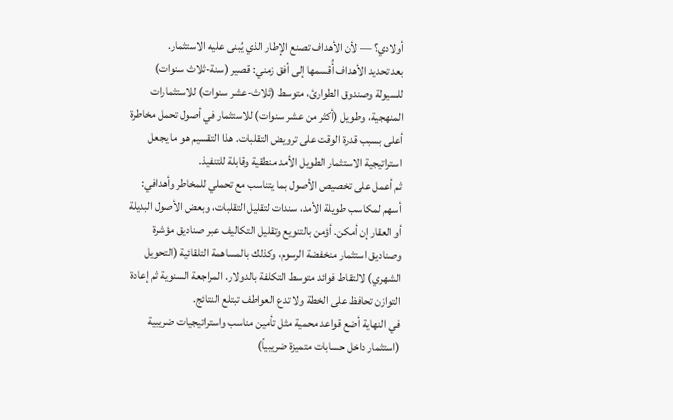أولادي؟ — لأن الأهداف تصنع الإطار الذي يُبنى عليه الاستثمار.
بعد تحديد الأهداف أُقسمها إلى أفق زمني: قصير (سنة-ثلاث سنوات) للسيولة وصندوق الطوارئ، متوسط (ثلاث-عشر سنوات) للاستثمارات المنهجية، وطويل (أكثر من عشر سنوات) للاستثمار في أصول تحمل مخاطرة أعلى بسبب قدرة الوقت على ترويض التقلبات. هذا التقسيم هو ما يجعل استراتيجية الاستثمار الطويل الأمد منطقية وقابلة للتنفيذ.
ثم أعمل على تخصيص الأصول بما يتناسب مع تحملي للمخاطر وأهدافي: أسهم لمكاسب طويلة الأمد، سندات لتقليل التقلبات، وبعض الأصول البديلة أو العقار إن أمكن. أؤمن بالتنويع وتقليل التكاليف عبر صناديق مؤشرة وصناديق استثمار منخفضة الرسوم، وكذلك بالمساهمة التلقائية (التحويل الشهري) لالتقاط فوائد متوسط التكلفة بالدولار. المراجعة السنوية ثم إعادة التوازن تحافظ على الخطة ولا تدع العواطف تبتلع النتائج.
في النهاية أضع قواعد محمية مثل تأمين مناسب واستراتيجيات ضريبية (استثمار داخل حسابات متميزة ضريبياً)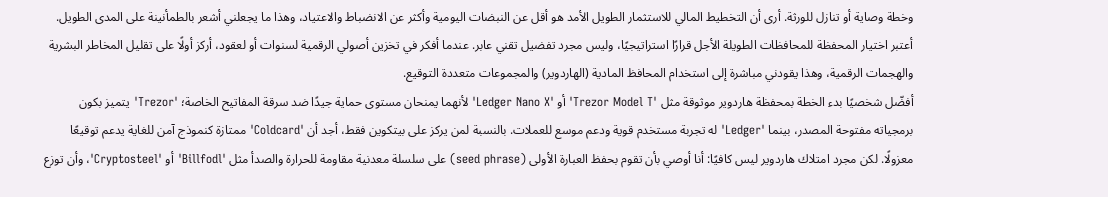وخطة وصاية أو تنازل للورثة. أرى أن التخطيط المالي للاستثمار الطويل الأمد هو أقل عن النبضات اليومية وأكثر عن الانضباط والاعتياد، وهذا ما يجعلني أشعر بالطمأنينة على المدى الطويل.
أعتبر اختيار المحفظة للمحافظات الطويلة الأجل قرارًا استراتيجيًا، وليس مجرد تفضيل تقني عابر. عندما أفكر في تخزين أصولي الرقمية لسنوات أو لعقود، أركز أولًا على تقليل المخاطر البشرية والهجمات الرقمية، وهذا يقودني مباشرة إلى استخدام المحافظ المادية (الهاردوير) والمجموعات متعددة التوقيع.
أفضّل شخصيًا بدء الخطة بمحفظة هاردوير موثوقة مثل 'Trezor Model T' أو 'Ledger Nano X' لأنهما يمنحان مستوى حماية جيدًا ضد سرقة المفاتيح الخاصة؛ 'Trezor' يتميز بكون برمجياته مفتوحة المصدر، بينما 'Ledger' له تجربة مستخدم قوية ودعم موسع للعملات. بالنسبة لمن يركز على بيتكوين فقط، أجد أن 'Coldcard' ممتازة كنموذج آمن للغاية يدعم توقيعًا معزولًا. لكن مجرد امتلاك هاردوير ليس كافيًا: أنا أوصي بأن تقوم بحفظ العبارة الأولى (seed phrase) على سلسلة معدنية مقاومة للحرارة والصدأ مثل 'Billfodl' أو 'Cryptosteel'، وأن توزع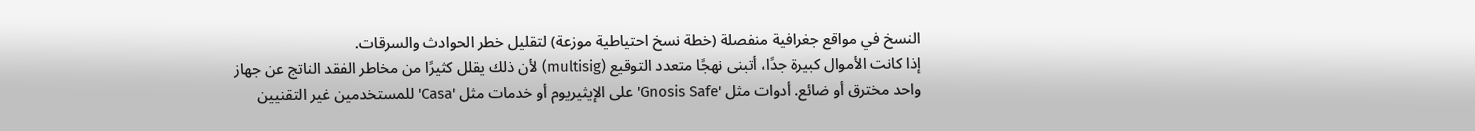النسخ في مواقع جغرافية منفصلة (خطة نسخ احتياطية موزعة) لتقليل خطر الحوادث والسرقات.
إذا كانت الأموال كبيرة جدًا، أتبنى نهجًا متعدد التوقيع (multisig) لأن ذلك يقلل كثيرًا من مخاطر الفقد الناتج عن جهاز واحد مخترق أو ضائع. أدوات مثل 'Gnosis Safe' على الإيثيريوم أو خدمات مثل 'Casa' للمستخدمين غير التقنيين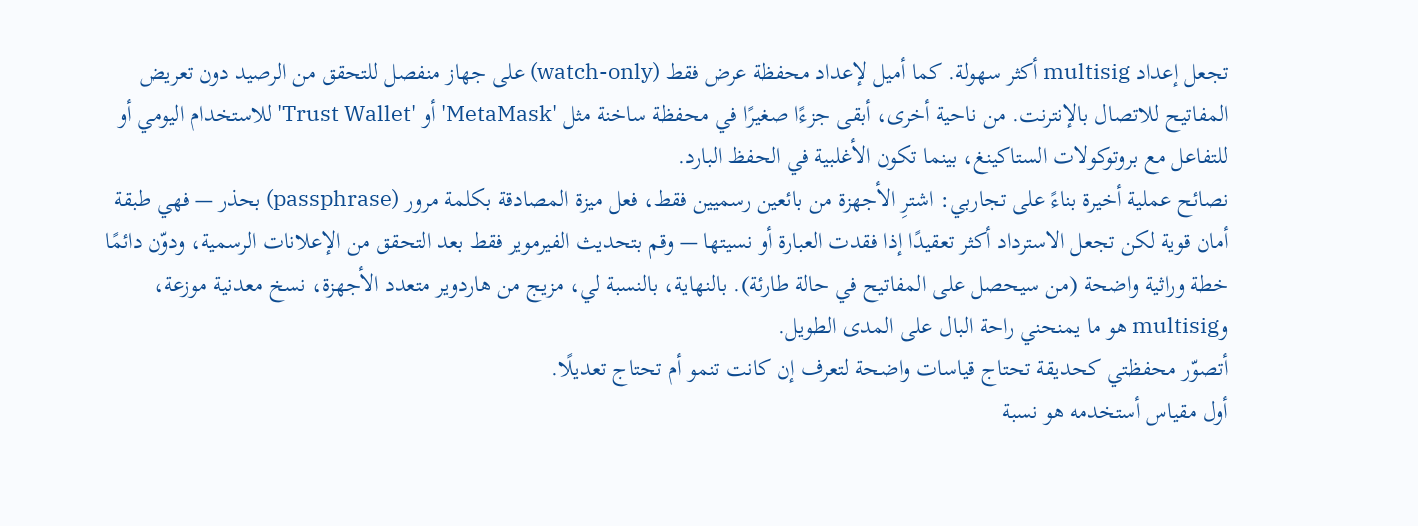تجعل إعداد multisig أكثر سهولة. كما أميل لإعداد محفظة عرض فقط (watch-only) على جهاز منفصل للتحقق من الرصيد دون تعريض المفاتيح للاتصال بالإنترنت. من ناحية أخرى، أبقى جزءًا صغيرًا في محفظة ساخنة مثل 'MetaMask' أو 'Trust Wallet' للاستخدام اليومي أو للتفاعل مع بروتوكولات الستاكينغ، بينما تكون الأغلبية في الحفظ البارد.
نصائح عملية أخيرة بناءً على تجاربي: اشترِ الأجهزة من بائعين رسميين فقط، فعل ميزة المصادقة بكلمة مرور (passphrase) بحذر — فهي طبقة أمان قوية لكن تجعل الاسترداد أكثر تعقيدًا إذا فقدت العبارة أو نسيتها — وقم بتحديث الفيرموير فقط بعد التحقق من الإعلانات الرسمية، ودوّن دائمًا خطة وراثية واضحة (من سيحصل على المفاتيح في حالة طارئة). بالنهاية، بالنسبة لي، مزيج من هاردوير متعدد الأجهزة، نسخ معدنية موزعة، وmultisig هو ما يمنحني راحة البال على المدى الطويل.
أتصوّر محفظتي كحديقة تحتاج قياسات واضحة لتعرف إن كانت تنمو أم تحتاج تعديلًا.
أول مقياس أستخدمه هو نسبة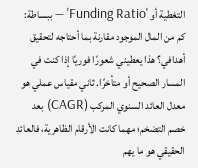التغطية أو 'Funding Ratio' — ببساطة: كم من المال الموجود مقارنة بما أحتاجه لتحقيق أهدافي؟ هذا يعطيني شعورًا فوريًا إذا كنت في المسار الصحيح أو متأخرًا. ثاني مقياس عملي هو معدل العائد السنوي المركب (CAGR) بعد خصم التضخم؛ مهما كانت الأرقام الظاهرية، فالعائد الحقيقي هو ما يهم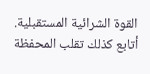القوة الشرائية المستقبلية.
أتابع كذلك تقلب المحفظة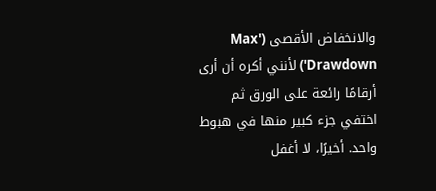والانخفاض الأقصى ('Max Drawdown') لأنني أكره أن أرى أرقامًا رائعة على الورق ثم اختفي جزء كبير منها في هبوط واحد. أخيرًا، لا أغفل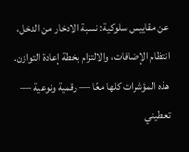عن مقاييس سلوكية: نسبة الادخار من الدخل، انتظام الإضافات، والالتزام بخطة إعادة التوازن. هذه المؤشرات كلها معًا — رقمية ونوعية — تعطيني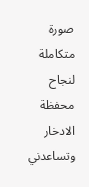صورة متكاملة لنجاح محفظة الادخار وتساعدني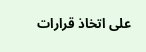على اتخاذ قرارات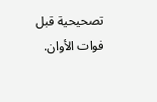تصحيحية قبل فوات الأوان.